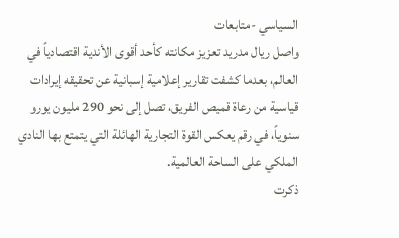السياسي -متابعات
واصل ريال مدريد تعزيز مكانته كأحد أقوى الأندية اقتصادياً في العالم، بعدما كشفت تقارير إعلامية إسبانية عن تحقيقه إيرادات قياسية من رعاة قميص الفريق، تصل إلى نحو 290 مليون يورو سنوياً، في رقم يعكس القوة التجارية الهائلة التي يتمتع بها النادي الملكي على الساحة العالمية.
ذكرت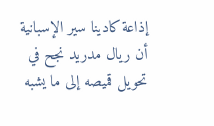إذاعة كادينا سير الإسبانية أن ريال مدريد نجح في تحويل قميصه إلى ما يشبه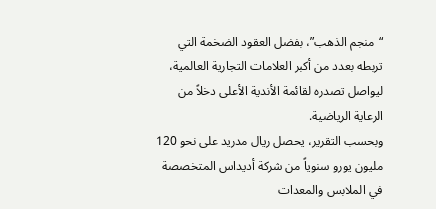“منجم الذهب”، بفضل العقود الضخمة التي تربطه بعدد من أكبر العلامات التجارية العالمية، ليواصل تصدره لقائمة الأندية الأعلى دخلاً من الرعاية الرياضية.
وبحسب التقرير، يحصل ريال مدريد على نحو 120 مليون يورو سنوياً من شركة أديداس المتخصصة في الملابس والمعدات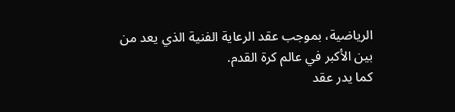الرياضية، بموجب عقد الرعاية الفنية الذي يعد من بين الأكبر في عالم كرة القدم.
كما يدر عقد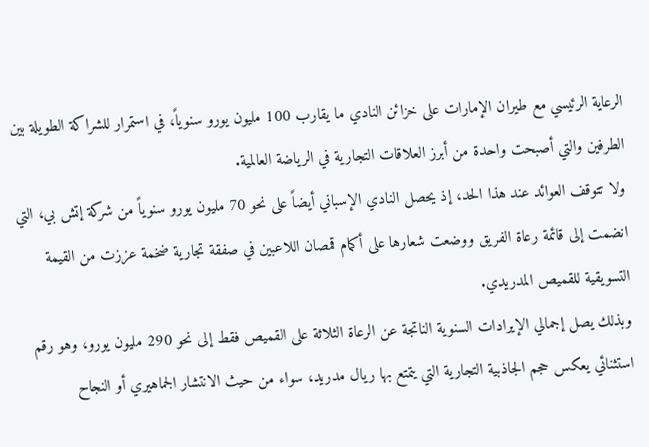الرعاية الرئيسي مع طيران الإمارات على خزائن النادي ما يقارب 100 مليون يورو سنوياً، في استمرار للشراكة الطويلة بين الطرفين والتي أصبحت واحدة من أبرز العلاقات التجارية في الرياضة العالمية.
ولا تتوقف العوائد عند هذا الحد، إذ يحصل النادي الإسباني أيضاً على نحو 70 مليون يورو سنوياً من شركة إتش بي، التي انضمت إلى قائمة رعاة الفريق ووضعت شعارها على أكمام قمصان اللاعبين في صفقة تجارية ضخمة عززت من القيمة التسويقية للقميص المدريدي.
وبذلك يصل إجمالي الإيرادات السنوية الناتجة عن الرعاة الثلاثة على القميص فقط إلى نحو 290 مليون يورو، وهو رقم استثنائي يعكس حجم الجاذبية التجارية التي يتمتع بها ريال مدريد، سواء من حيث الانتشار الجماهيري أو النجاح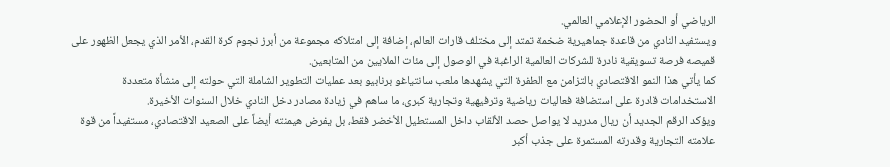الرياضي أو الحضور الإعلامي العالمي.
ويستفيد النادي من قاعدة جماهيرية ضخمة تمتد إلى مختلف قارات العالم، إضافة إلى امتلاكه مجموعة من أبرز نجوم كرة القدم، الأمر الذي يجعل الظهور على قميصه فرصة تسويقية نادرة للشركات العالمية الراغبة في الوصول إلى مئات الملايين من المتابعين.
كما يأتي هذا النمو الاقتصادي بالتزامن مع الطفرة التي يشهدها ملعب سانتياغو برنابيو بعد عمليات التطوير الشاملة التي حولته إلى منشأة متعددة الاستخدامات قادرة على استضافة فعاليات رياضية وترفيهية وتجارية كبرى، ما ساهم في زيادة مصادر دخل النادي خلال السنوات الأخيرة.
ويؤكد الرقم الجديد أن ريال مدريد لا يواصل حصد الألقاب داخل المستطيل الأخضر فقط، بل يفرض هيمنته أيضاً على الصعيد الاقتصادي، مستفيداً من قوة علامته التجارية وقدرته المستمرة على جذب أكبر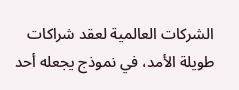الشركات العالمية لعقد شراكات طويلة الأمد، في نموذج يجعله أحد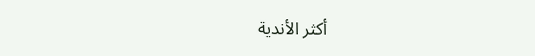أكثر الأندية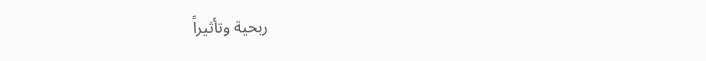ربحية وتأثيراً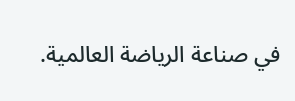في صناعة الرياضة العالمية.